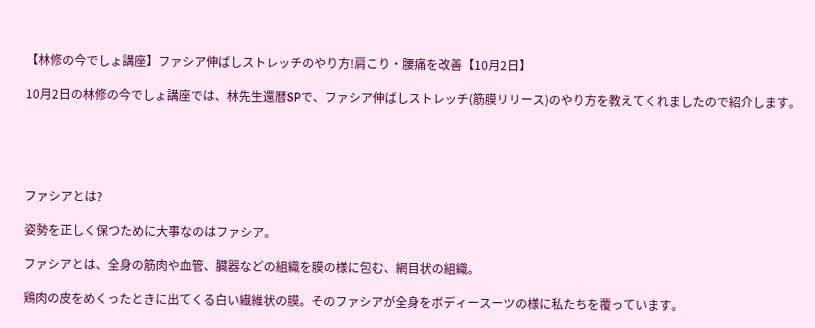【林修の今でしょ講座】ファシア伸ばしストレッチのやり方!肩こり・腰痛を改善【10月2日】

10月2日の林修の今でしょ講座では、林先生還暦SPで、ファシア伸ばしストレッチ(筋膜リリース)のやり方を教えてくれましたので紹介します。





ファシアとは?

姿勢を正しく保つために大事なのはファシア。

ファシアとは、全身の筋肉や血管、臓器などの組織を膜の様に包む、網目状の組織。

鶏肉の皮をめくったときに出てくる白い繊維状の膜。そのファシアが全身をボディースーツの様に私たちを覆っています。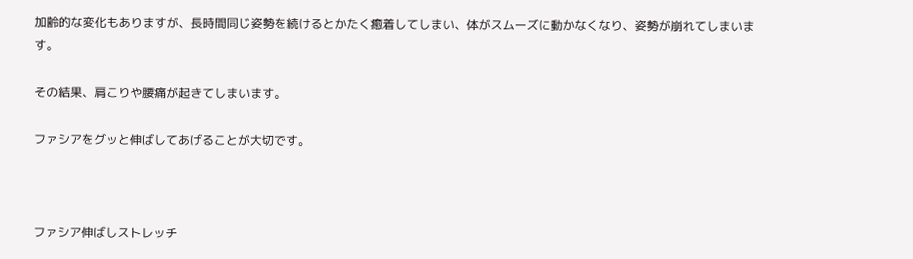加齢的な変化もありますが、長時間同じ姿勢を続けるとかたく癒着してしまい、体がスムーズに動かなくなり、姿勢が崩れてしまいます。

その結果、肩こりや腰痛が起きてしまいます。

ファシアをグッと伸ばしてあげることが大切です。



ファシア伸ばしストレッチ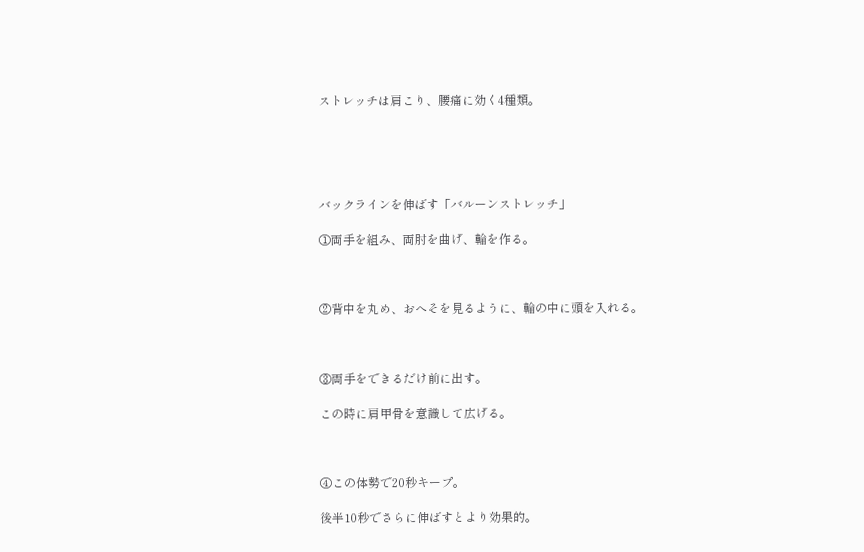ストレッチは肩こり、腰痛に効く4種類。





バックラインを伸ばす「バルーンストレッチ」

①両手を組み、両肘を曲げ、輪を作る。



②背中を丸め、おへそを見るように、輪の中に頭を入れる。



③両手をできるだけ前に出す。

この時に肩甲骨を意識して広げる。



④この体勢で20秒キープ。

後半10秒でさらに伸ばすとより効果的。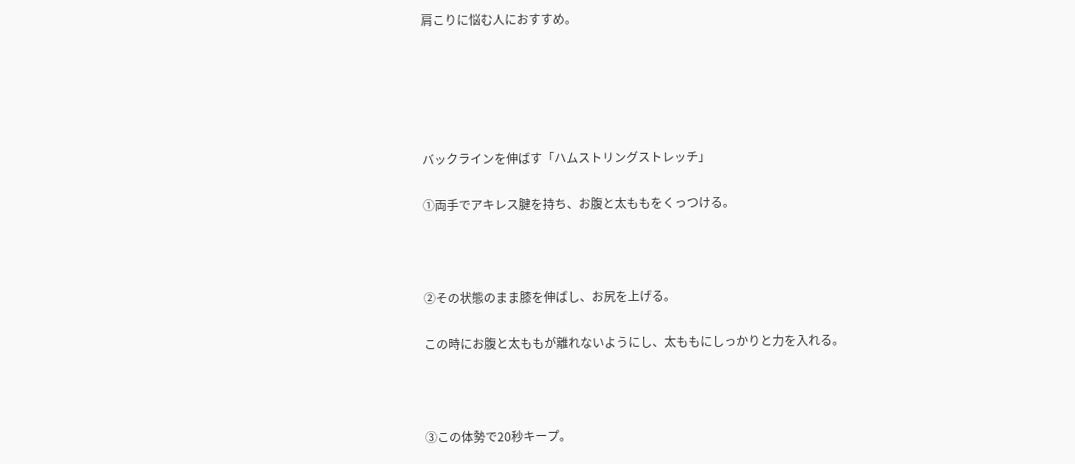肩こりに悩む人におすすめ。





バックラインを伸ばす「ハムストリングストレッチ」

①両手でアキレス腱を持ち、お腹と太ももをくっつける。



②その状態のまま膝を伸ばし、お尻を上げる。

この時にお腹と太ももが離れないようにし、太ももにしっかりと力を入れる。



③この体勢で20秒キープ。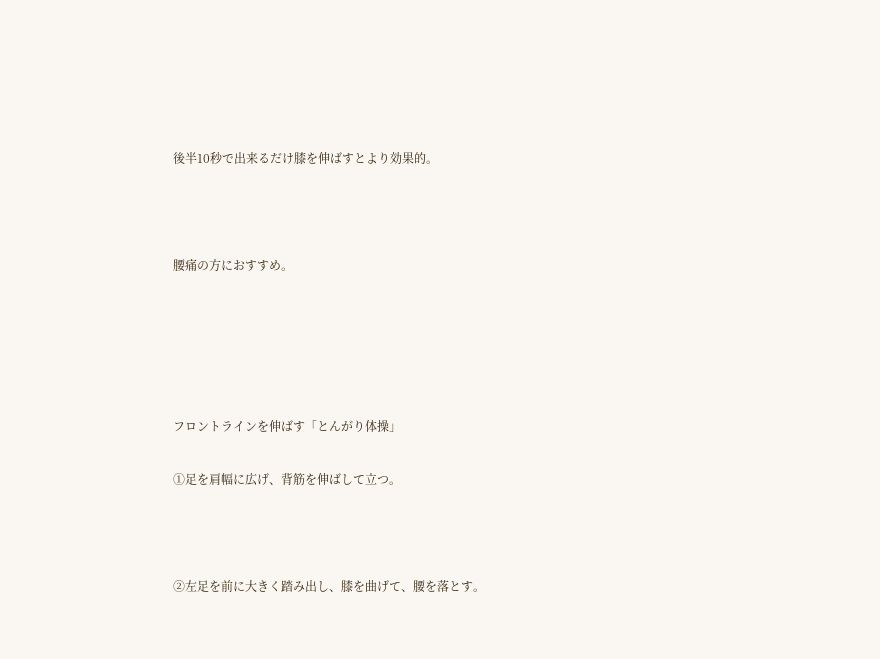後半10秒で出来るだけ膝を伸ばすとより効果的。



腰痛の方におすすめ。





フロントラインを伸ばす「とんがり体操」

①足を肩幅に広げ、背筋を伸ばして立つ。



②左足を前に大きく踏み出し、膝を曲げて、腰を落とす。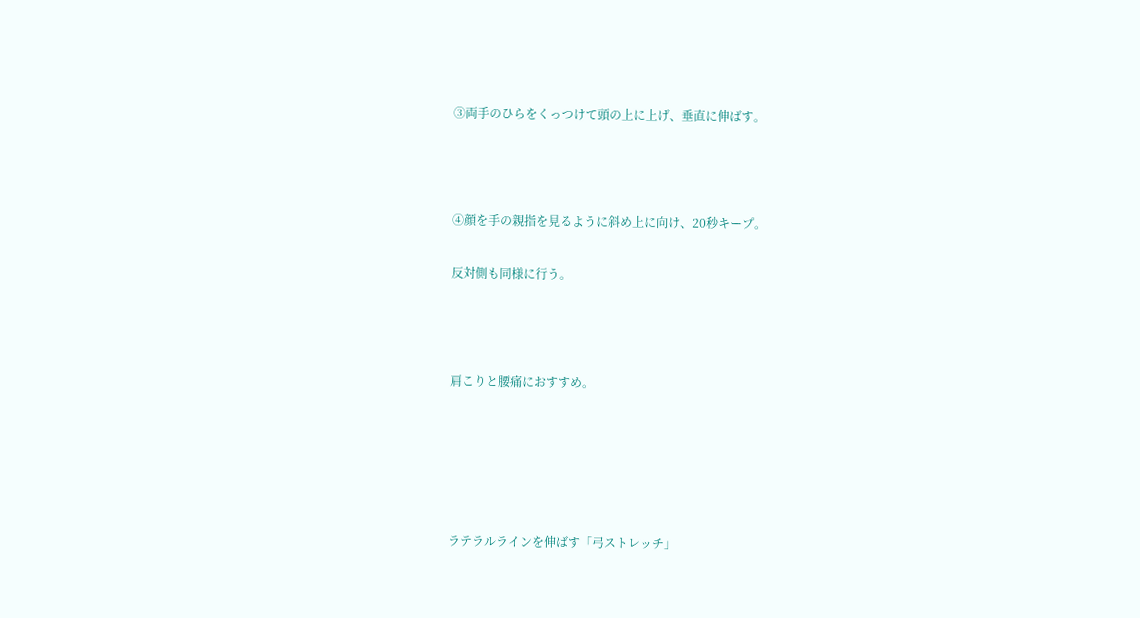③両手のひらをくっつけて頭の上に上げ、垂直に伸ばす。



④顔を手の親指を見るように斜め上に向け、20秒キープ。

反対側も同様に行う。



肩こりと腰痛におすすめ。





ラテラルラインを伸ばす「弓ストレッチ」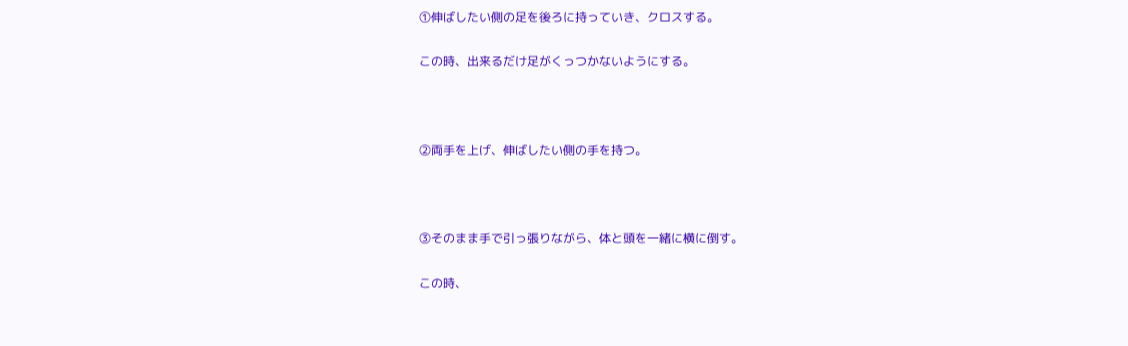①伸ばしたい側の足を後ろに持っていき、クロスする。

この時、出来るだけ足がくっつかないようにする。



②両手を上げ、伸ばしたい側の手を持つ。



③そのまま手で引っ張りながら、体と頭を一緒に横に倒す。

この時、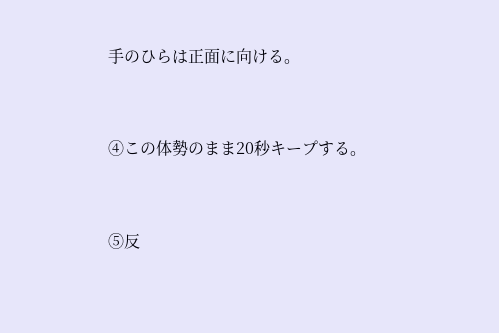手のひらは正面に向ける。



④この体勢のまま20秒キープする。



⑤反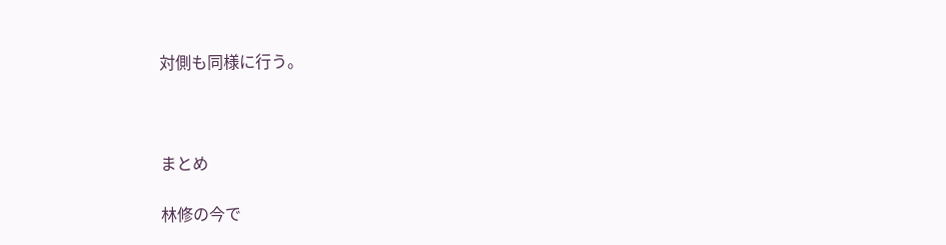対側も同様に行う。



まとめ

林修の今で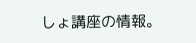しょ講座の情報。